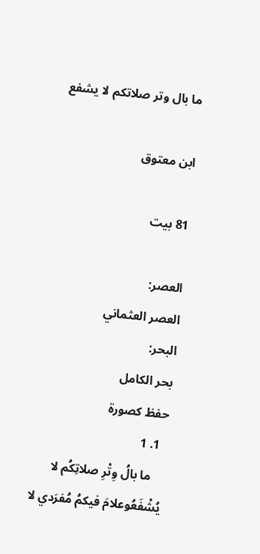ما بال وتر صلاتكم لا يشفع

ابن معتوق

81 بيت

العصر:
العصر العثماني
البحر:
بحر الكامل
حفظ كصورة
  1. 1
    ما بالُ وِتْرِ صلاتِكُم لا يُشْفَعُوعلامَ فيكمُ مُفرَدي لا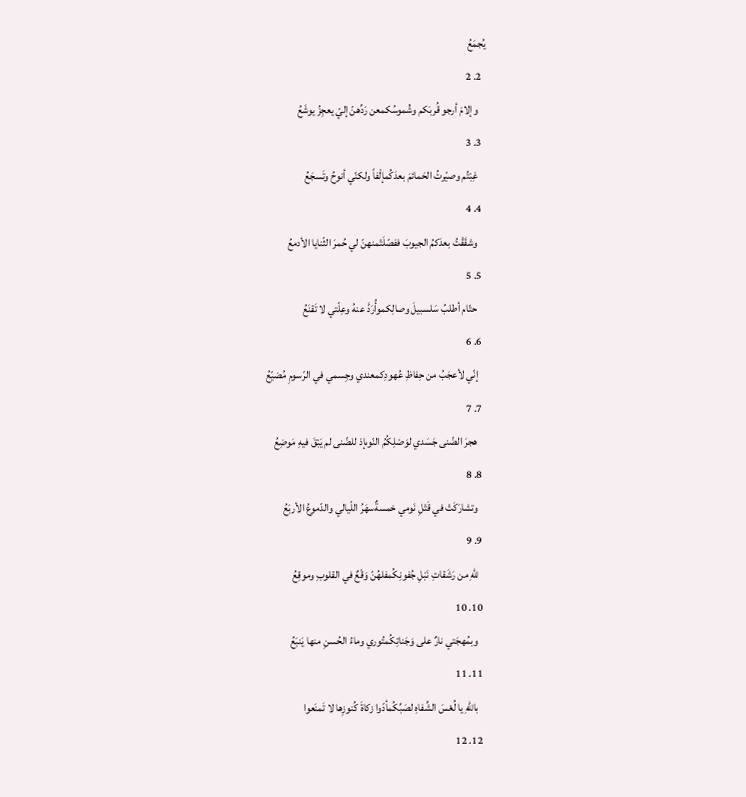يُجمَعُ
  2. 2
    وإلامَ أرجو قُربَكم وشُموسُكمعن رَدِّهنّ إليّ يعجِزُ يوشَعُ
  3. 3
    غِبْتُم وصيّرتُ الحَمائمَ بعدَكُمإلْفاً ولكنّي أنوحُ وتَسجَعُ
  4. 4
    وشقَقْتُ بعدَكمُ الجيوبَ ففصّلَتْمنهنّ لي حُمرَ الثّنايا الأدمعُ
  5. 5
    حتّام أطلبُ سَلسبيلَ وصالِكموأُرَدَّ عنهُ وعِلّتي لا تَقنَعُ
  6. 6
    إنّي لأعجَبُ من حِفاظِ عُهودِكمعندي وجِسمي في الرّسومِ مُضيّعُ
  7. 7
    هجرَ الضّنى جَسَدي لوَصْلِكُمُ النّوىإذ للضّنى لم يَبْقَ فيهِ مَوضِعُ
  8. 8
    وتشارَكَتْ في قَتْلِ نَومي خمسةٌسهَرُ اللّيالي والدّموعُ الأربَعُ
  9. 9
    للّهِ من رَشَقاتِ نَبْلِ جُفونِكُمفلهُنّ وَقْعٌ في القلوبِ وموقِعُ
  10. 10
    وبمُهجَتي نارٌ على وَجَناتِكُمتُوري وماءُ الحُسنِ منها يَنبَعُ
  11. 11
    باللّهِ يا لُعْسَ الشِّفاهِ لصَبِّكُمأدّوا زكاةَ كُنوزِها لا تَمنَعوا
  12. 12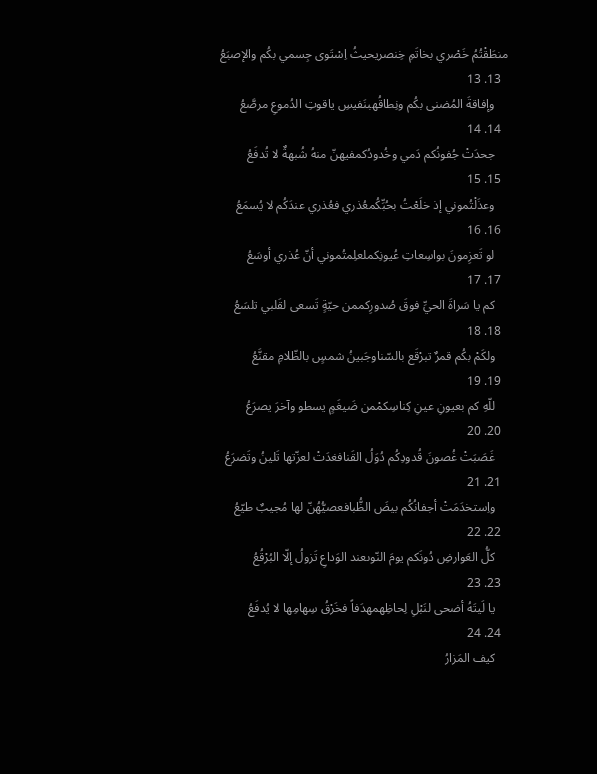منطَقْتُمُ خَصْري بخاتَمِ خِنصريحيثُ اِسْتَوى جِسمي بكُم والإصبَعُ
  13. 13
    وإفاقةَ المُضنى بكُم ونِطاقُهبنَفيسِ ياقوتِ الدُموعِ مرصَّعُ
  14. 14
    جحدَتْ جُفونُكم دَمي وخُدودُكمفيهنّ منهُ شُبهةٌ لا تُدفَعُ
  15. 15
    وعذَلْتُموني إذ خلَعْتُ بحُبِّكُمعُذري فعُذري عندَكُم لا يُسمَعُ
  16. 16
    لو تَعزِمونَ بواسِعاتِ عُيونِكملعلِمتُموني أنّ عُذري أوسَعُ
  17. 17
    كم يا سَراةَ الحيِّ فوقَ صُدورِكممن حيّةٍ تَسعى لقَلبي تلسَعُ
  18. 18
    ولكَمْ بكُم قمرٌ تبرْقَع بالسّناوجَبينُ شمسٍ بالظّلامِ مقنَّعُ
  19. 19
    للّهِ كم بعيونِ عينِ كِناسِكمْمن ضَيغَمٍ يسطو وآخرَ يصرَعُ
  20. 20
    غَصَبَتْ غُصونَ قُدودِكُم دُوَلُ القَنافغدَتْ لعزّتها تَلينُ وتَضرَعُ
  21. 21
    واِستخدَمَتْ أجفانُكُم بيضَ الظُّبافعصيُّهُنّ لها مُجيبٌ طيّعُ
  22. 22
    كلُّ العَوارضِ دُونَكم يومَ النّوىعند الوَداعِ تَزولُ إلّا البُرْقُعُ
  23. 23
    يا لَيتَهُ أضحى لنَبْلِ لِحاظِهمهدَفاً فخَرْقُ سِهامِها لا يُدفَعُ
  24. 24
    كيف المَزارُ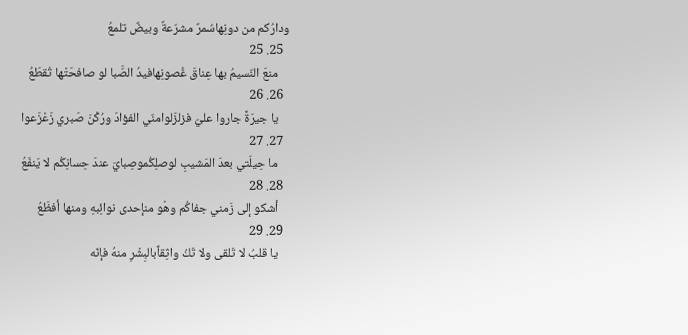ودارُكم من دونِهاسُمرٌ مشرّعةٌ وبيضٌ تلمعُ
  25. 25
    منعَ النّسيمُ بها عِناقَ غُصونِهافيدُ الصَّبا لو صافحَتْها تُقطَعُ
  26. 26
    يا جيرَةً جاروا عليّ فزلزَلوامنّي الفؤادَ ورُكْنَ صَبري زَعْزَعوا
  27. 27
    ما حِيلَتي بعدَ المَشيبِ لوصلِكُموصِبايَ عندَ حِسانِكُم لا يَنفَعُ
  28. 28
    أشكو إلى زَمني جفاكُم وهْو منإحدى نوائِبهِ ومنها أفظَعُ
  29. 29
    يا قلبُ لا تَلقى ولا تَكُ واثِقاًبالبِشْرِ منهُ فإنّه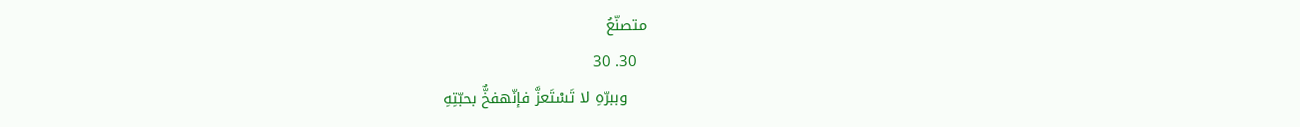متصنّعُ
  30. 30
    وببرّهِ لا تَسْتَعزَّ فإنّهفخٌّ بحبّتِهِ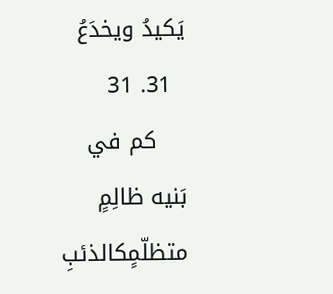يَكيدُ ويخدَعُ
  31. 31
    كم في بَنيه ظالِمٍ متظلّمٍكالذئبِ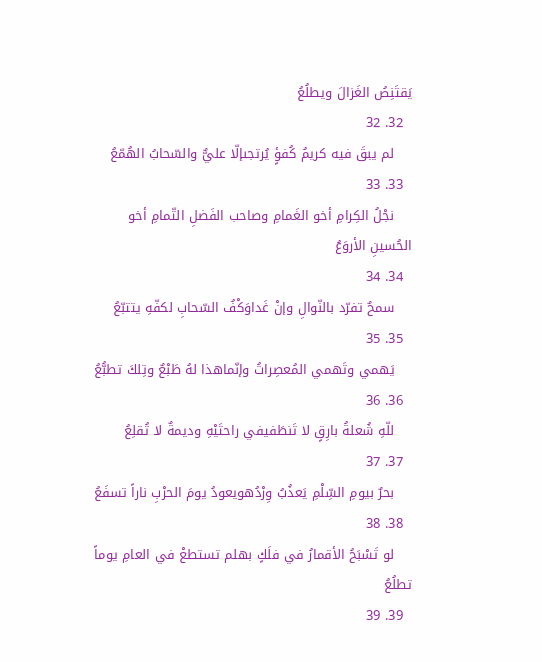يَقتَنِصُ الغَزالَ ويطلُعُ
  32. 32
    لم يبقَ فيه كريمُ كُفؤٍ يُرتجىإلّا عليٌّ والسّحابُ الهُمّعُ
  33. 33
    نجْلُ الكِرامِ أخو الغَمامِ وصاحب الفَضلِ التّمامِ أخو الحُسينِ الأروَعُ
  34. 34
    سمحٌ تفرّد بالنّوالِ وإنْ غَداوَكْفُ السّحابِ لكفّهِ يتتبّعُ
  35. 35
    يَهمي وتَهمي المُعصِراتُ وإنّماهذا لهُ طَبْعٌ وتِلكَ تطبُّعُ
  36. 36
    للّهِ شُعلةُ بارِقٍ لا تَنطَفيفي راحتَيْهِ وديمةٌ لا تُقلِعُ
  37. 37
    بحرٌ بيومِ السِّلْمِ يَعذُبُ وِرْدُهويعودُ يومَ الحرْبِ ناراً تسفَعُ
  38. 38
    لو تَسْبَحُ الأقمارُ في فلَكٍ بهلم تستطعْ في العامِ يوماً تطلُعُ
  39. 39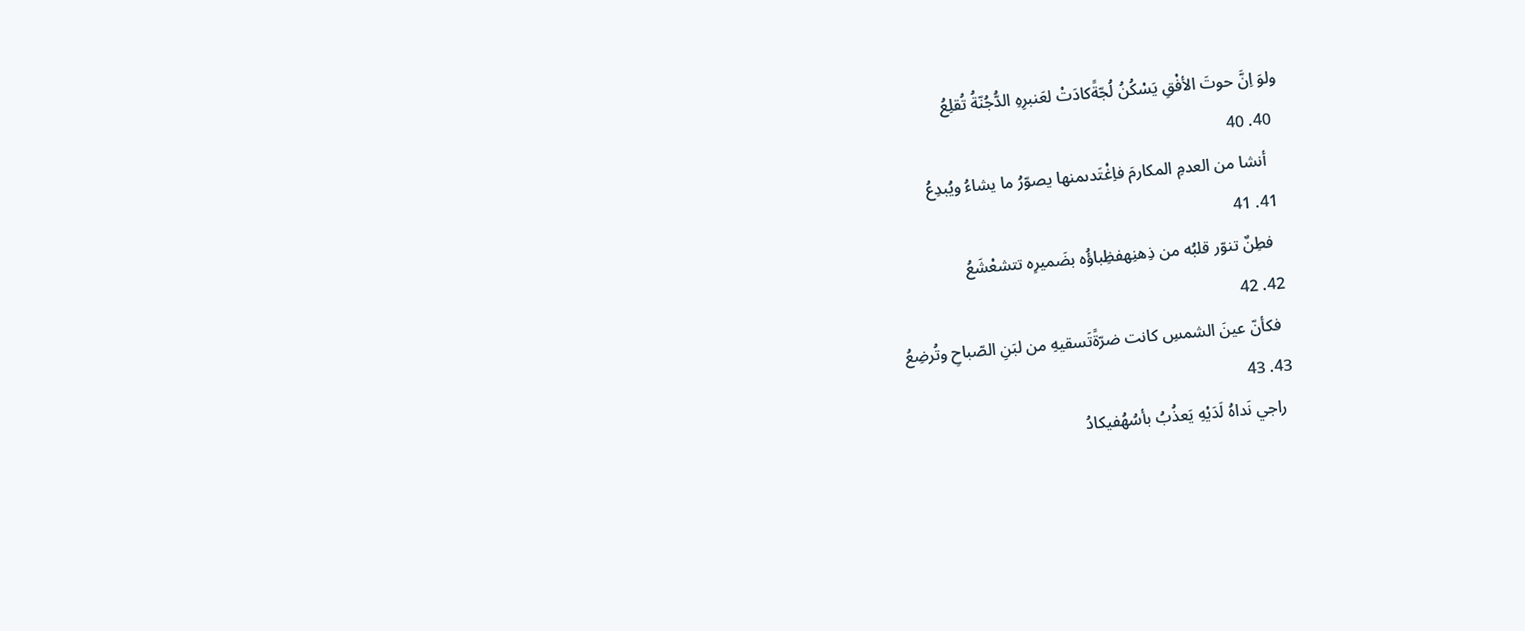ولوَ اِنَّ حوتَ الأفْقِ يَسْكُنُ لُجّةًكادَتْ لعَنبرِهِ الدُّجُنّةُ تُقلِعُ
  40. 40
    أنشا من العدمِ المكارمَ فاِغْتَدىمنها يصوّرُ ما يشاءُ ويُبدِعُ
  41. 41
    فطِنٌ تنوّر قلبُه من ذِهنِهفظِباؤُه بضَميرِه تتشعْشَعُ
  42. 42
    فكأنّ عينَ الشمسِ كانت ضرّةًتَسقيهِ من لبَنِ الصّباحِ وتُرضِعُ
  43. 43
    راجي نَداهُ لَدَيْهِ يَعذُبُ بأسُهُفيكادُ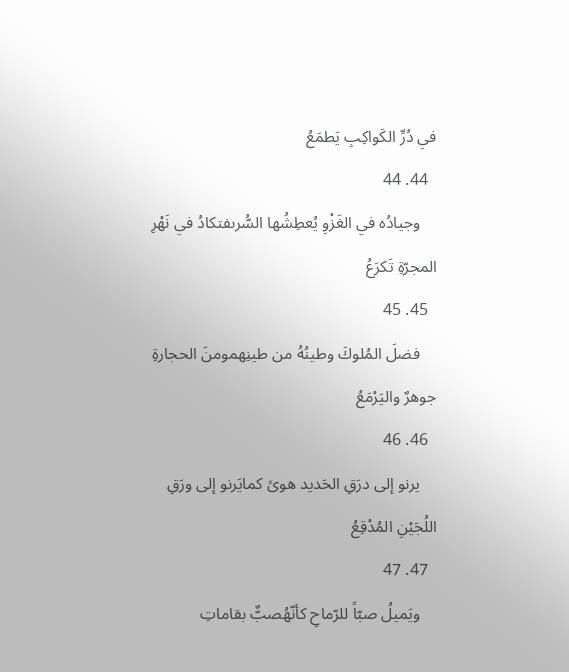في دُرِّ الكَواكِبِ يَطمَعُ
  44. 44
    وجيادُه في الغَزْوِ يُعطِشُها السُّرىفتكادُ في نَهْرِ المجرّةِ تَكرَعُ
  45. 45
    فضلَ المُلوكَ وطينُهُ من طينِهمومنَ الحجارةِ جوهرٌ واليَرْمَعُ
  46. 46
    يرنو إلى درَقِ الحَديد هوىً كمايَرنو إلى ورَقِ اللُجَيْنِ المُدْقِعُ
  47. 47
    ويَميلُ صبّاً للرّماحِ كأنّهُصبٌّ بقاماتِ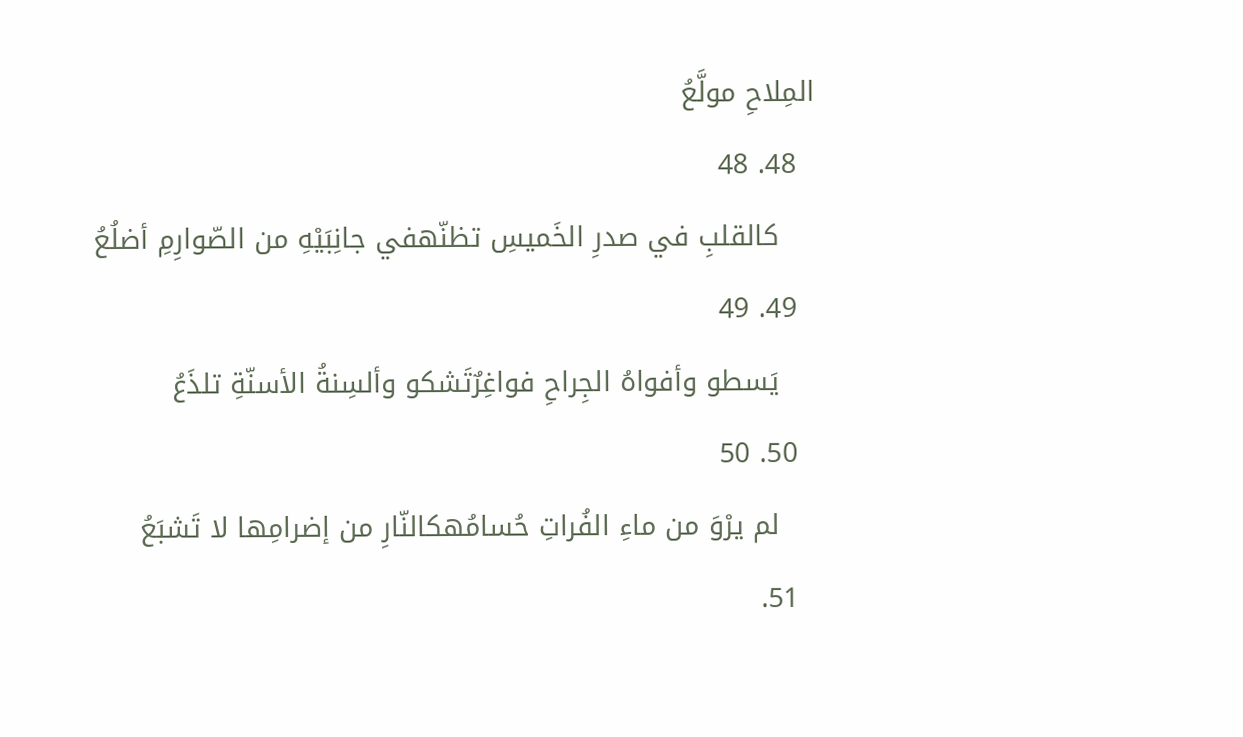المِلاحِ مولَّعُ
  48. 48
    كالقلبِ في صدرِ الخَميسِ تظنّهفي جانِبَيْهِ من الصّوارِمِ أضلُعُ
  49. 49
    يَسطو وأفواهُ الجِراحِ فواغِرٌتَشكو وألسِنةُ الأسنّةِ تلذَعُ
  50. 50
    لم يرْوَ من ماءِ الفُراتِ حُسامُهكالنّارِ من إضرامِها لا تَشبَعُ
  51.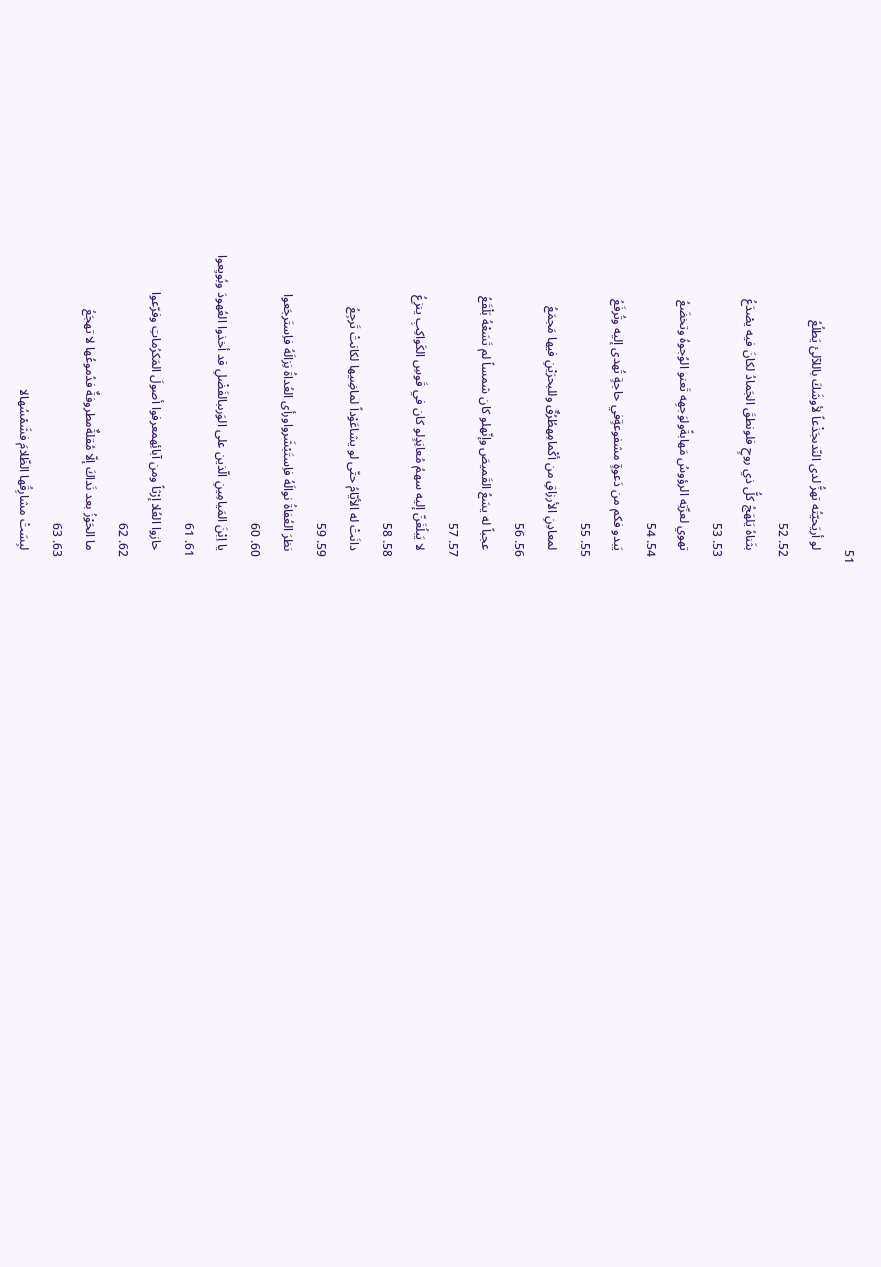51
    لو أريَحيّتُه تهزُّ لدى النّدىجَذْعاً لأوشَكَ باللآلئ يَطلُعُ
  52. 52
    بثَناهُ يَلهَجُ كلُّ ذي روحٍ فلونطقَ الجَمادُ لكانَ فيه يصْدَعُ
  53. 53
    تهوي لعزّتِه الرؤوسُ مَهابةًولوَجهِه تَعنو الوُجوهُ وتخضَعُ
  54. 54
    يَبدو فكم من دَعوةٍ مشفوعةٍفي حاجةٍ تُهدى إليه وتُرفَعُ
  55. 55
    لمعادِنِ الأرزاقِ من أكْمامِهطُرُقٌ وللبحرَيْنِ فيها مَجمَعُ
  56. 56
    عجباً له يسَعُ القَميصَ وإنّهلو كان شمساً لم تَسَعْهُ بَلْقَعُ
  57. 57
    لا يَبلُغَنّ إليه سهمُ مُعانِدٍلو كان في قَوسِ الكَواكِبِ ينزِعُ
  58. 58
    دانَتْ له الأيّامُ حتّى لو يشاعَوْداً لماضِيها لكانتْ تَرجِعُ
  59. 59
    نظرَ العُفاةُ نوالَهُ فاِستَبْشَرواورأى العُداةُ نِزالَهُ فاِستَرجَعوا
  60. 60
    يا اِبْنَ المَيامِينِ الّذين على الوَرىبالفَضْلِ قد أخذوا العُهودَ وبُويِعوا
  61. 61
    حازوا العُلا إرْثاً ومن آبائِهمعرفوا أصولَ المَكرُماتِ وفرّعوا
  62. 62
    ما الحَوْزُ بعد نَداكَ إلّا مُقلةٌمطروفةٌ فدُموعُها لا تهجَعُ
  63. 63
    لبِسَتْ مشارِقُها الظّلامَ فشَمْسُهالا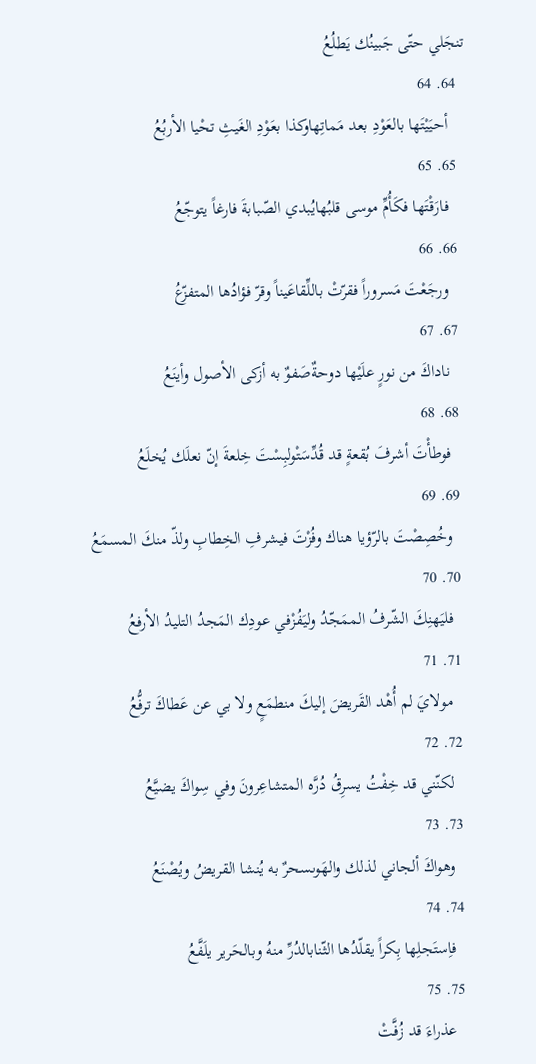تنجَلي حتّى جَبينُك يَطلُعُ
  64. 64
    أحيَيْتَها بالعَوْدِ بعد مَماتِهاوكذا بعَوْدِ الغَيثِ تحْيا الأربُعُ
  65. 65
    فارَقْتَها فكَأُمِّ موسى قلبُهايُبدي الصّبابةَ فارغاً يتوجّعُ
  66. 66
    ورجَعْتَ مَسروراً فقرّتْ باللِّقاعَيناً وقرّ فؤادُها المتفزّعُ
  67. 67
    ناداكَ من نورٍ علَيْها دوحةٌصَفوٌ به أزكى الأصول وأينَعُ
  68. 68
    فوطأْتَ أشرفَ بُقعةٍ قد قُدِّسَتْولبِسْتَ خِلعةَ إنّ نعلَك يُخلَعُ
  69. 69
    وخُصِصْتَ بالرّؤيا هناك وفُزْتَ فيشرفِ الخِطابِ ولذّ منكَ المسمَعُ
  70. 70
    فليَهنِكَ الشّرفُ الممَجّدُ وليَفُزْفي عودِك المَجدُ التليدُ الأرفعُ
  71. 71
    مولايَ لم أُهْد القَريضَ إليكَ منطمَعٍ ولا بي عن عَطاكَ ترفُّعُ
  72. 72
    لكنّني قد خِفْتُ يسرِقُ دُرَّه المتشاعِرونَ وفي سِواكَ يضيَّعُ
  73. 73
    وهواكَ ألجاني لذلك والهَوىسحرٌ به يُنشا القريضُ ويُصْنَعُ
  74. 74
    فاِستَجلِها بِكراً يقلّدُها الثّنابالدُرِّ منهُ وبالحَرير يلَفَّعُ
  75. 75
    عذراءَ قد زُفَّتْ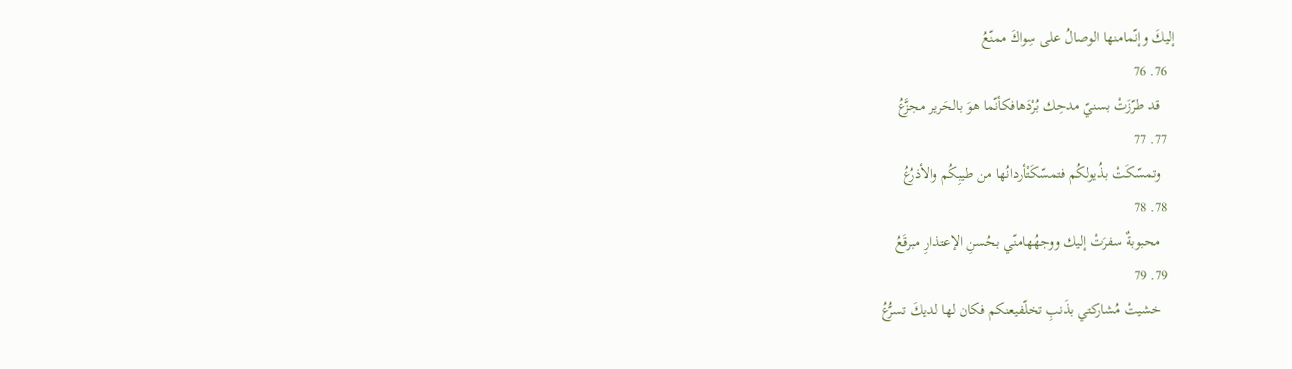إليكَ وإنّمامنها الوصالُ على سِواكَ ممنّعُ
  76. 76
    قد طرّزَتْ بسنيّ مدحِك بُرْدَهافكأنّما هوَ بالحَرير مجزَّعُ
  77. 77
    وتمسّكَتْ بذُيولكُم فتمسّكَتْأردانُها من طيبِكُم والأذرُعُ
  78. 78
    محبوبةٌ سفرَتْ إليك ووجهُهامنّي بحُسنِ الإعتذارِ مبرقَعُ
  79. 79
    خشيتْ مُشاركتي بذَنبِ تخلّفيعنكم فكان لها لديكَ تسرُّعُ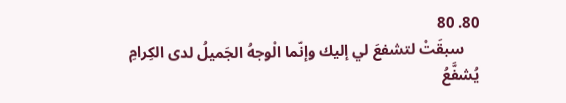80. 80
    سبقَتْ لتشفعَ لي إليك وإنّما الْوجهُ الجَميلُ لدى الكِرامِ يُشفَّعُ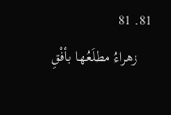81. 81
    زهراءُ مطلَعُها بأفْقِ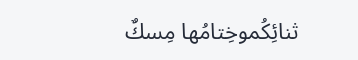ثنائِكُموخِتامُها مِسكٌ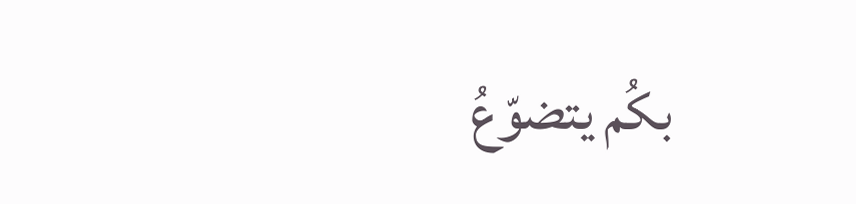بكُم يتضوّعُ